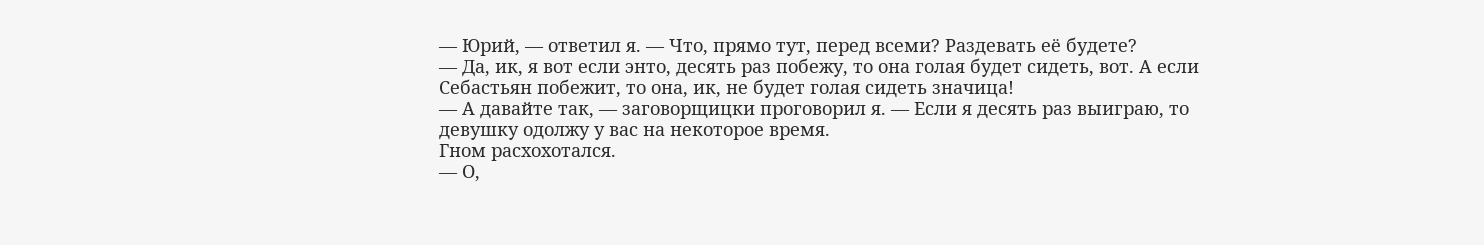— Юрий, — ответил я. — Что, прямо тут, перед всеми? Раздевать её будете?
— Да, ик, я вот если энто, десять раз побежу, то она голая будет сидеть, вот. А если Себастьян побежит, то она, ик, не будет голая сидеть значица!
— А давайте так, — заговорщицки проговорил я. — Если я десять раз выиграю, то девушку одолжу у вас на некоторое время.
Гном расхохотался.
— О,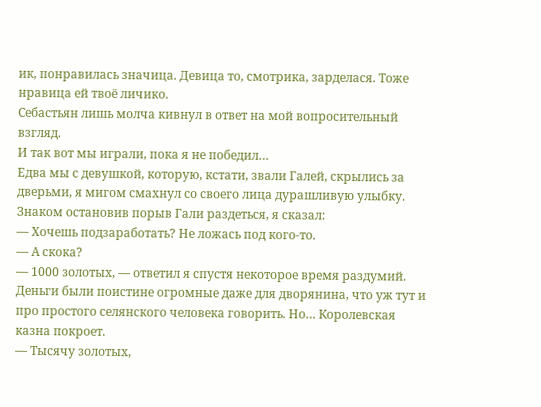ик, понравилась значица. Девица то, смотрика, зарделася. Тоже нравица ей твоё личико.
Себастьян лишь молча кивнул в ответ на мой вопросительный взгляд.
И так вот мы играли, пока я не победил…
Едва мы с девушкой, которую, кстати, звали Галей, скрылись за дверьми, я мигом смахнул со своего лица дурашливую улыбку.
Знаком остановив порыв Гали раздеться, я сказал:
— Хочешь подзаработать? Не ложась под кого-то.
— А скока?
— 1000 золотых, — ответил я спустя некоторое время раздумий. Деньги были поистине огромные даже для дворянина, что уж тут и про простого селянского человека говорить. Но… Королевская казна покроет.
— Тысячу золотых,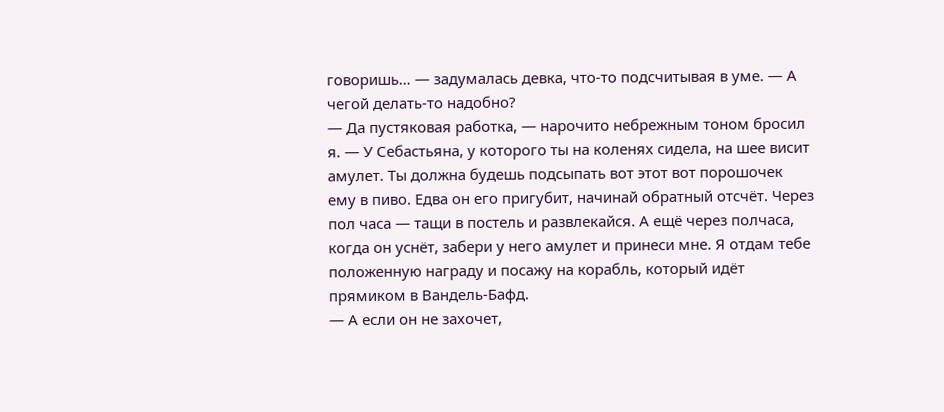говоришь… — задумалась девка, что-то подсчитывая в уме. — А чегой делать-то надобно?
— Да пустяковая работка, — нарочито небрежным тоном бросил я. — У Себастьяна, у которого ты на коленях сидела, на шее висит амулет. Ты должна будешь подсыпать вот этот вот порошочек ему в пиво. Едва он его пригубит, начинай обратный отсчёт. Через пол часа — тащи в постель и развлекайся. А ещё через полчаса, когда он уснёт, забери у него амулет и принеси мне. Я отдам тебе положенную награду и посажу на корабль, который идёт прямиком в Вандель-Бафд.
— А если он не захочет,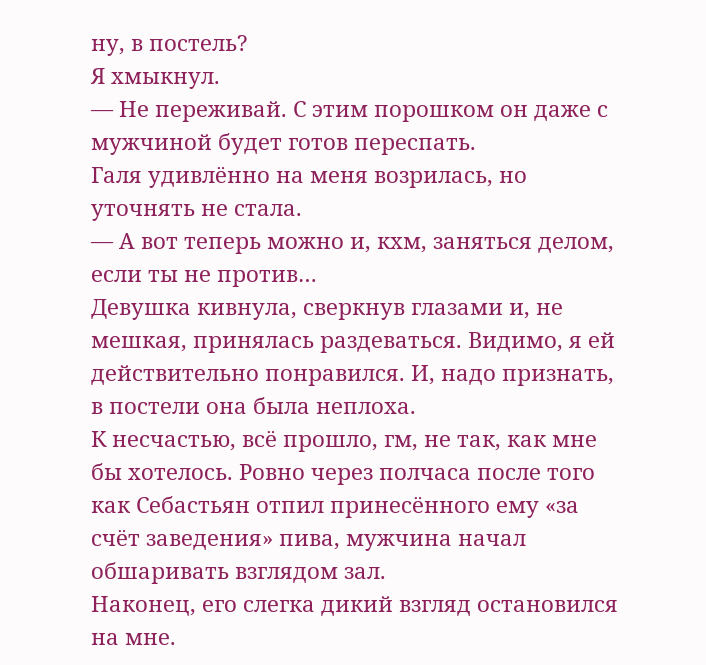ну, в постель?
Я хмыкнул.
— Не переживай. С этим порошком он даже с мужчиной будет готов переспать.
Галя удивлённо на меня возрилась, но уточнять не стала.
— А вот теперь можно и, кхм, заняться делом, если ты не против…
Девушка кивнула, сверкнув глазами и, не мешкая, принялась раздеваться. Видимо, я ей действительно понравился. И, надо признать, в постели она была неплоха.
К несчастью, всё прошло, гм, не так, как мне бы хотелось. Ровно через полчаса после того как Себастьян отпил принесённого ему «за счёт заведения» пива, мужчина начал обшаривать взглядом зал.
Наконец, его слегка дикий взгляд остановился на мне.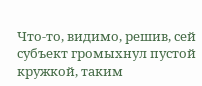Что-то, видимо, решив, сей субъект громыхнул пустой кружкой, таким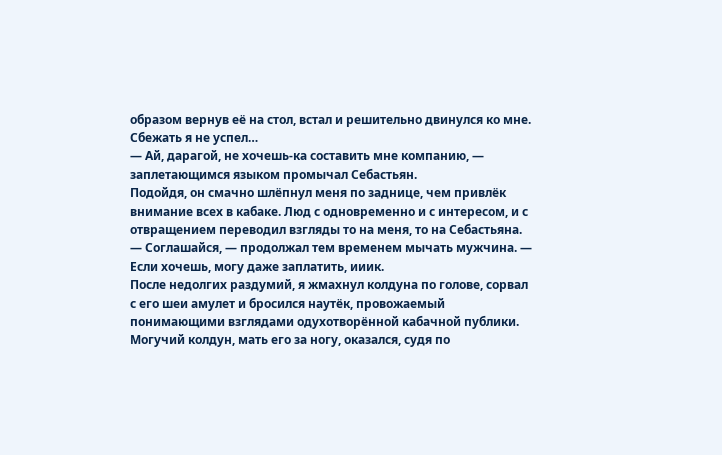образом вернув её на стол, встал и решительно двинулся ко мне.
Сбежать я не успел…
— Ай, дарагой, не хочешь-ка составить мне компанию, — заплетающимся языком промычал Себастьян.
Подойдя, он смачно шлёпнул меня по заднице, чем привлёк внимание всех в кабаке. Люд с одновременно и с интересом, и с отвращением переводил взгляды то на меня, то на Себастьяна.
— Соглашайся, — продолжал тем временем мычать мужчина. — Если хочешь, могу даже заплатить, ииик.
После недолгих раздумий, я жмахнул колдуна по голове, сорвал с его шеи амулет и бросился наутёк, провожаемый понимающими взглядами одухотворённой кабачной публики.
Могучий колдун, мать его за ногу, оказался, судя по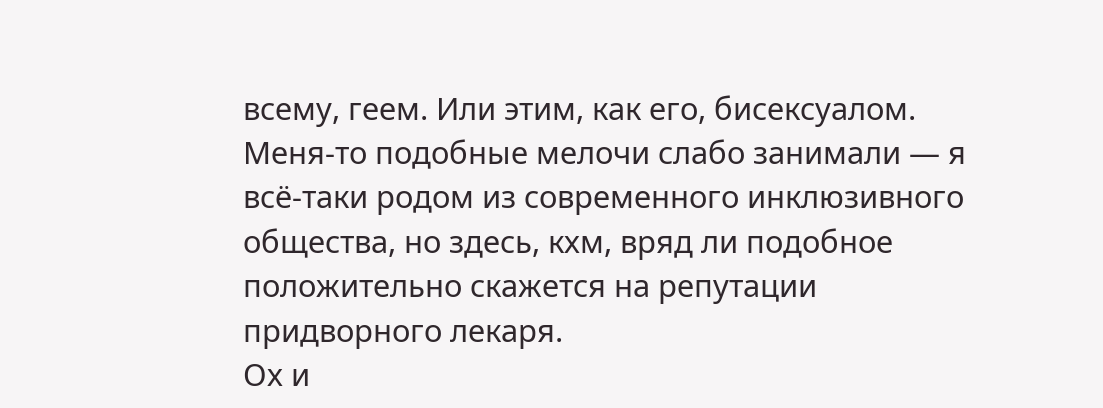всему, геем. Или этим, как его, бисексуалом. Меня-то подобные мелочи слабо занимали — я всё-таки родом из современного инклюзивного общества, но здесь, кхм, вряд ли подобное положительно скажется на репутации придворного лекаря.
Ох и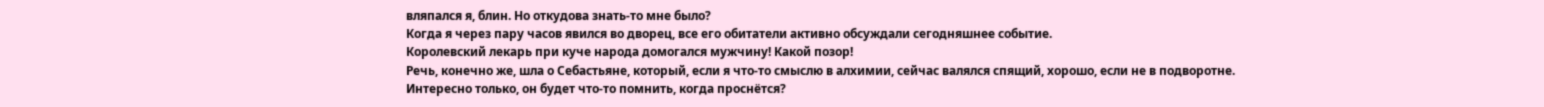вляпался я, блин. Но откудова знать-то мне было?
Когда я через пару часов явился во дворец, все его обитатели активно обсуждали сегодняшнее событие.
Королевский лекарь при куче народа домогался мужчину! Какой позор!
Речь, конечно же, шла о Себастьяне, который, если я что-то смыслю в алхимии, сейчас валялся спящий, хорошо, если не в подворотне. Интересно только, он будет что-то помнить, когда проснётся?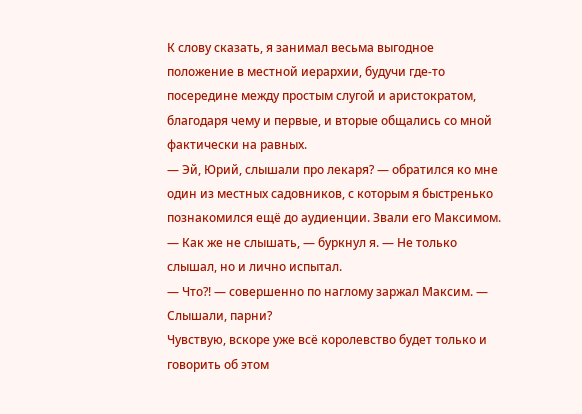К слову сказать, я занимал весьма выгодное положение в местной иерархии, будучи где-то посередине между простым слугой и аристократом, благодаря чему и первые, и вторые общались со мной фактически на равных.
— Эй, Юрий, слышали про лекаря? — обратился ко мне один из местных садовников, с которым я быстренько познакомился ещё до аудиенции. Звали его Максимом.
— Как же не слышать, — буркнул я. — Не только слышал, но и лично испытал.
— Что?! — совершенно по наглому заржал Максим. — Слышали, парни?
Чувствую, вскоре уже всё королевство будет только и говорить об этом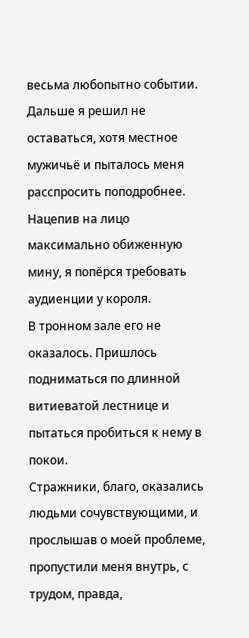весьма любопытно событии.
Дальше я решил не оставаться, хотя местное мужичьё и пыталось меня расспросить поподробнее. Нацепив на лицо максимально обиженную мину, я попёрся требовать аудиенции у короля.
В тронном зале его не оказалось. Пришлось подниматься по длинной витиеватой лестнице и пытаться пробиться к нему в покои.
Стражники, благо, оказались людьми сочувствующими, и прослышав о моей проблеме, пропустили меня внутрь, с трудом, правда,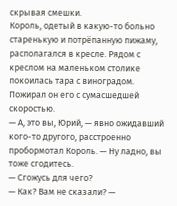скрывая смешки.
Король, одетый в какую-то больно старенькую и потрёпанную пижаму, располагался в кресле. Рядом с креслом на маленьком столике покоилась тара с виноградом. Пожирал он его с сумасшедшей скоростью.
— А, это вы, Юрий, — явно ожидавший кого-то другого, расстроенно пробормотал Король. — Ну ладно, вы тоже сгодитесь.
— Сгожусь для чего?
— Как? Вам не сказали? —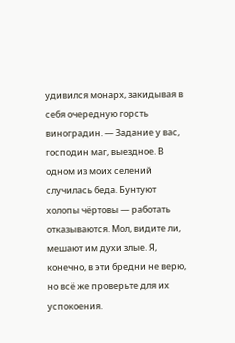удивился монарх, закидывая в себя очередную горсть виноградин. — Задание у вас, господин маг, выездное. В одном из моих селений случилась беда. Бунтуют холопы чёртовы — работать отказываются. Мол, видите ли, мешают им духи злые. Я, конечно, в эти бредни не верю, но всё же проверьте для их успокоения.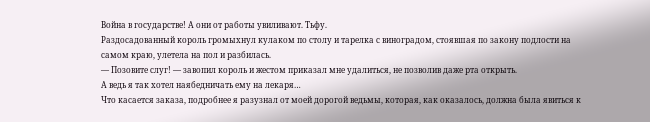Война в государстве! А они от работы увиливают. Тьфу.
Раздосадованный король громыхнул кулаком по столу и тарелка с виноградом, стоявшая по закону подлости на самом краю, улетела на пол и разбилась.
— Позовите слуг! — завопил король и жестом приказал мне удалиться, не позволив даже рта открыть.
А ведь я так хотел наябедничать ему на лекаря…
Что касается заказа, подробнее я разузнал от моей дорогой ведьмы, которая, как оказалось, должна была явиться к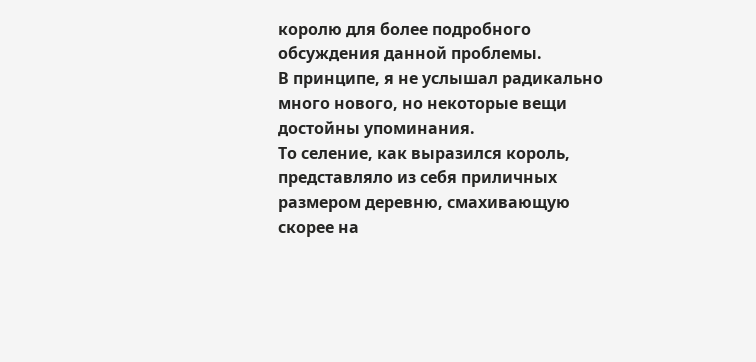королю для более подробного обсуждения данной проблемы.
В принципе, я не услышал радикально много нового, но некоторые вещи достойны упоминания.
То селение, как выразился король, представляло из себя приличных размером деревню, смахивающую скорее на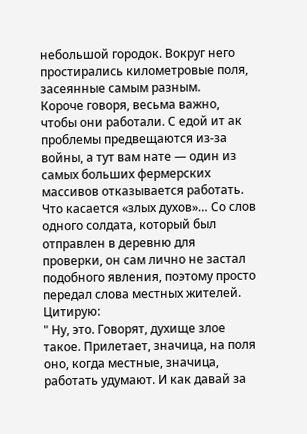небольшой городок. Вокруг него простирались километровые поля, засеянные самым разным.
Короче говоря, весьма важно, чтобы они работали. С едой ит ак проблемы предвещаются из-за войны, а тут вам нате — один из самых больших фермерских массивов отказывается работать.
Что касается «злых духов»… Со слов одного солдата, который был отправлен в деревню для проверки, он сам лично не застал подобного явления, поэтому просто передал слова местных жителей. Цитирую:
" Ну, это. Говорят, духище злое такое. Прилетает, значица, на поля оно, когда местные, значица, работать удумают. И как давай за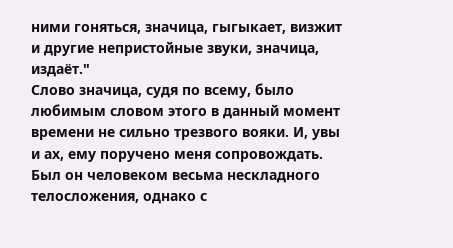ними гоняться, значица, гыгыкает, визжит и другие непристойные звуки, значица, издаёт."
Слово значица, судя по всему, было любимым словом этого в данный момент времени не сильно трезвого вояки. И, увы и ах, ему поручено меня сопровождать. Был он человеком весьма нескладного телосложения, однако с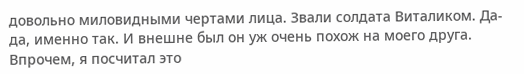довольно миловидными чертами лица. Звали солдата Виталиком. Да-да, именно так. И внешне был он уж очень похож на моего друга. Впрочем, я посчитал это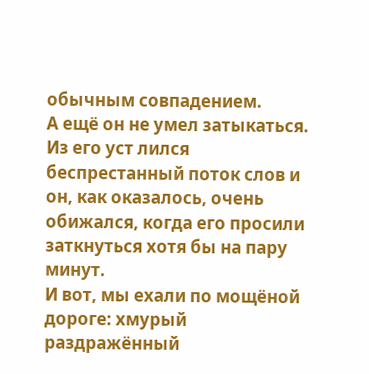обычным совпадением.
А ещё он не умел затыкаться. Из его уст лился беспрестанный поток слов и он, как оказалось, очень обижался, когда его просили заткнуться хотя бы на пару минут.
И вот, мы ехали по мощёной дороге: хмурый раздражённый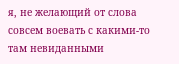я, не желающий от слова совсем воевать с какими-то там невиданными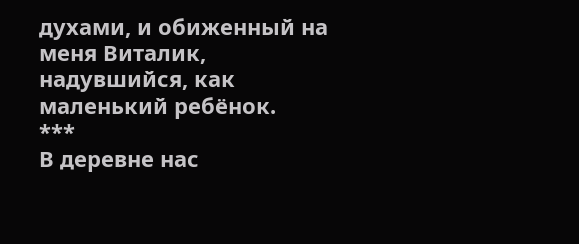духами, и обиженный на меня Виталик, надувшийся, как маленький ребёнок.
***
В деревне нас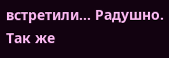встретили… Радушно. Так же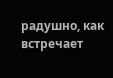радушно, как встречает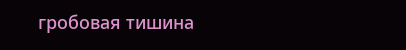гробовая тишина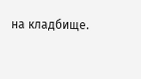на кладбище.